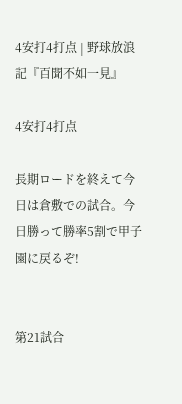4安打4打点 | 野球放浪記『百聞不如一見』

4安打4打点

長期ロードを終えて今日は倉敷での試合。今日勝って勝率5割で甲子園に戻るぞ!


第21試合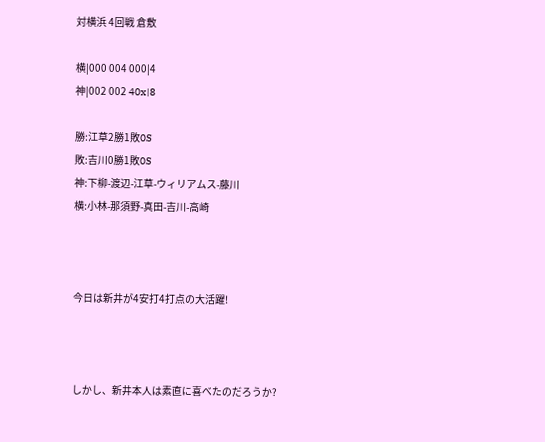対横浜 4回戦 倉敷

横|000 004 000|4
神|002 002 40x|8

勝:江草2勝1敗0S
敗:吉川0勝1敗0S
神:下柳-渡辺-江草-ウィリアムス-藤川
横:小林-那須野-真田-吉川-高崎



今日は新井が4安打4打点の大活躍!



しかし、新井本人は素直に喜べたのだろうか?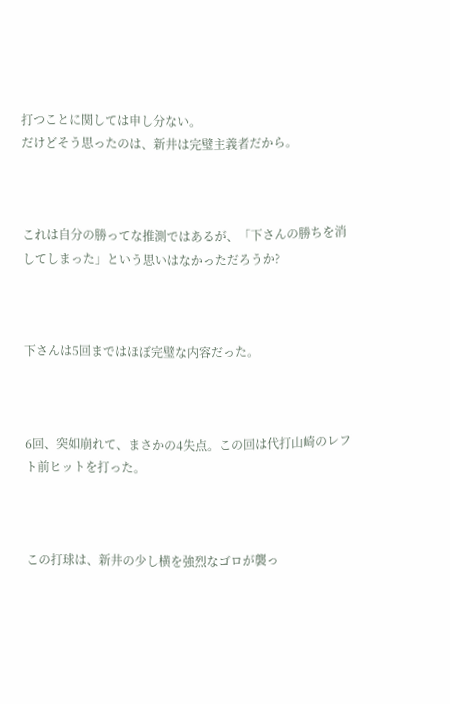打つことに関しては申し分ない。
だけどそう思ったのは、新井は完璧主義者だから。



これは自分の勝ってな推測ではあるが、「下さんの勝ちを消してしまった」という思いはなかっただろうか?



下さんは5回まではほぼ完璧な内容だった。



6回、突如崩れて、まさかの4失点。この回は代打山崎のレフト前ヒットを打った。



この打球は、新井の少し横を強烈なゴロが襲っ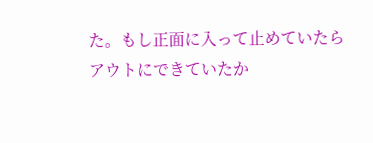た。もし正面に入って止めていたらアウトにできていたか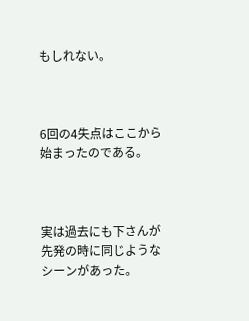もしれない。



6回の4失点はここから始まったのである。



実は過去にも下さんが先発の時に同じようなシーンがあった。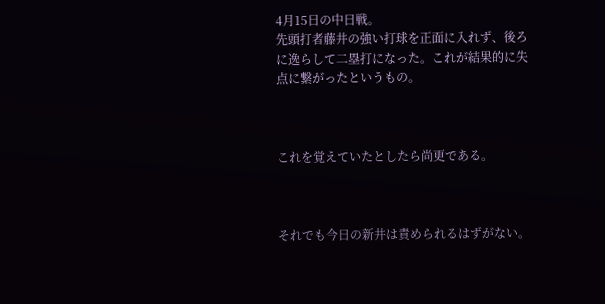4月15日の中日戦。
先頭打者藤井の強い打球を正面に入れず、後ろに逸らして二塁打になった。これが結果的に失点に繋がったというもの。



これを覚えていたとしたら尚更である。



それでも今日の新井は責められるはずがない。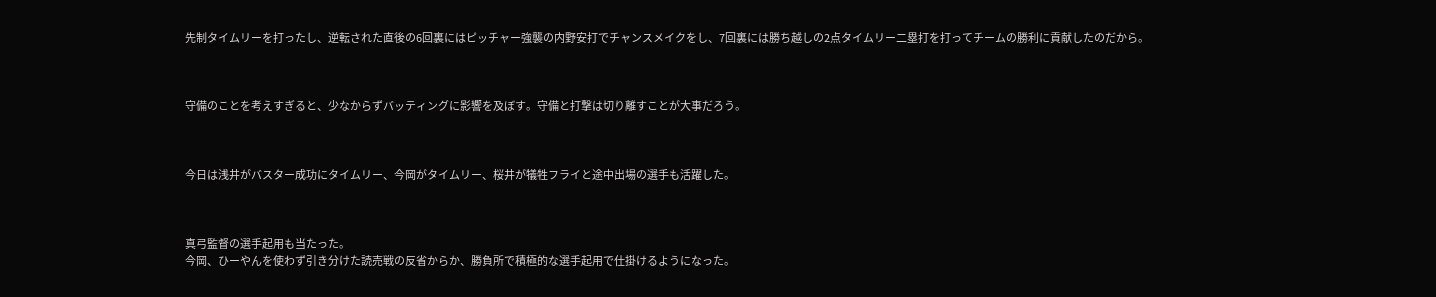先制タイムリーを打ったし、逆転された直後の6回裏にはピッチャー強襲の内野安打でチャンスメイクをし、7回裏には勝ち越しの2点タイムリー二塁打を打ってチームの勝利に貢献したのだから。



守備のことを考えすぎると、少なからずバッティングに影響を及ぼす。守備と打撃は切り離すことが大事だろう。



今日は浅井がバスター成功にタイムリー、今岡がタイムリー、桜井が犠牲フライと途中出場の選手も活躍した。



真弓監督の選手起用も当たった。
今岡、ひーやんを使わず引き分けた読売戦の反省からか、勝負所で積極的な選手起用で仕掛けるようになった。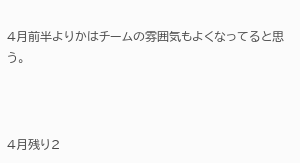4月前半よりかはチームの雰囲気もよくなってると思う。



4月残り2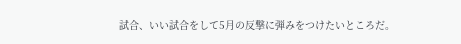試合、いい試合をして5月の反撃に弾みをつけたいところだ。